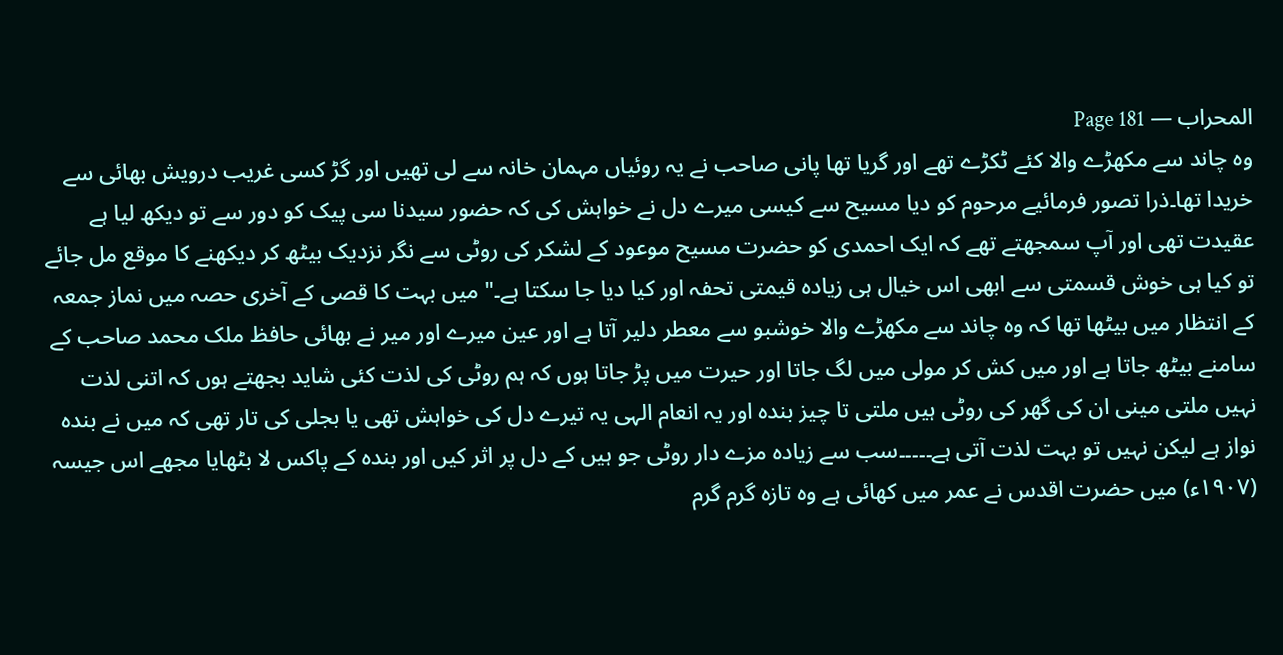المحراب — Page 181
وہ چاند سے مکھڑے والا کئے ٹکڑے تھے اور گریا تھا پانی صاحب نے یہ روئیاں مہمان خانہ سے لی تھیں اور گڑ کسی غریب درویش بھائی سے خریدا تھا۔ذرا تصور فرمائیے مرحوم کو دیا مسیح سے کیسی میرے دل نے خواہش کی کہ حضور سیدنا سی پیک کو دور سے تو دیکھ لیا ہے عقیدت تھی اور آپ سمجھتے تھے کہ ایک احمدی کو حضرت مسیح موعود کے لشکر کی روٹی سے نگر نزدیک بیٹھ کر دیکھنے کا موقع مل جائے تو کیا ہی خوش قسمتی سے ابھی اس خیال ہی زیادہ قیمتی تحفہ اور کیا دیا جا سکتا ہے۔" میں بہت کا قصی کے آخری حصہ میں نماز جمعہ کے انتظار میں بیٹھا تھا کہ وہ چاند سے مکھڑے والا خوشبو سے معطر دلیر آتا ہے اور عین میرے اور میر نے بھائی حافظ ملک محمد صاحب کے سامنے بیٹھ جاتا ہے اور میں کش کر مولی میں لگ جاتا اور حیرت میں پڑ جاتا ہوں کہ ہم روٹی کی لذت کئی شاید بجھتے ہوں کہ اتنی لذت نہیں ملتی مینی ان کی گھر کی روٹی ہیں ملتی تا چیز بندہ اور یہ انعام الہی یہ تیرے دل کی خواہش تھی یا بجلی کی تار تھی کہ میں نے بندہ نواز ہے لیکن نہیں تو بہت لذت آتی ہے۔۔۔۔۔سب سے زیادہ مزے دار روٹی جو ہیں کے دل پر اثر کیں اور بندہ کے پاکس لا بٹھایا مجھے اس جیسہ (۱۹۰۷ء) میں حضرت اقدس نے عمر میں کھائی ہے وہ تازہ گرم گرم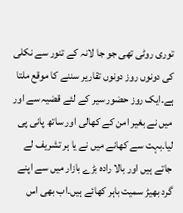توری روٹی تھی جو جا لانہ کے تنور سے نکلی کی دونوں روز دونوں تقاریر سننے کا موقع ملتا ہے۔ایک روز حضور سیر کے لئے قضیہ سے اور میں نے بغیر امن کے کھالی اور ساتھ پانی پی لیا۔بہت سے کھانے میں نے یا ہر تشریف لے جاتے ہیں اور بالا رادہ بڑے بازار میں سے اپنے گرد بھیڑ سمیت باہر کھائے ہیں۔اب بھی اس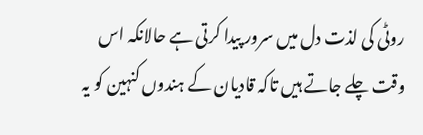روٹی کی لذت دل میں سرور پیدا کرتی ہے حالانکہ اس وقت چلے جاتے ہیں تاکہ قادیان کے ہندوں کنہین کو یہ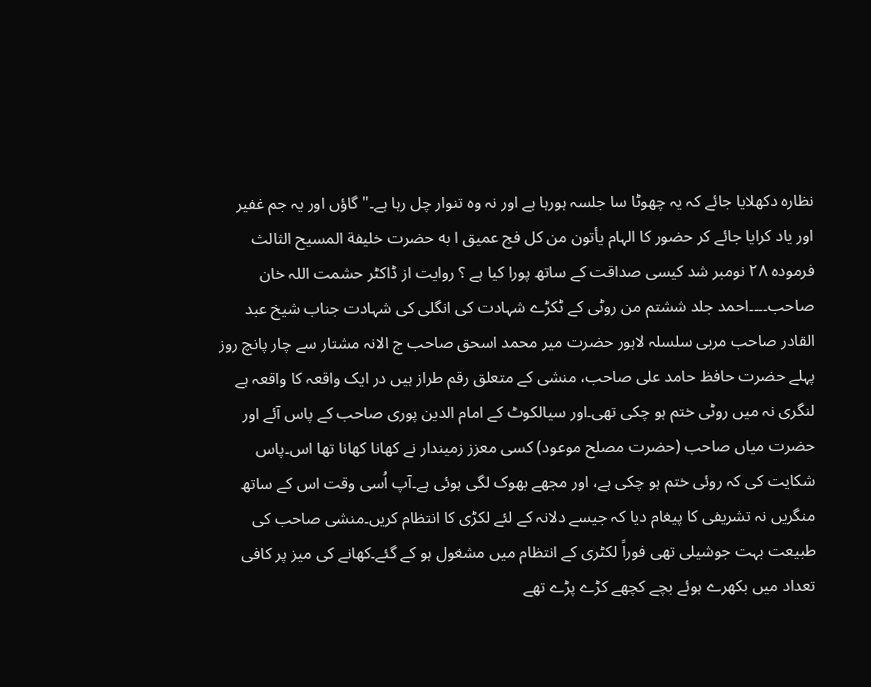نظارہ دکھلایا جائے کہ یہ چھوٹا سا جلسہ ہورہا ہے اور نہ وہ تنوار چل رہا ہے۔" گاؤں اور یہ جم غفیر اور یاد کرایا جائے کر حضور کا الہام يأتون من كل فج عميق ا به حضرت خلیفة المسیح الثالث فرموده ۲۸ نومبر شد کیسی صداقت کے ساتھ پورا کیا ہے ؟ روایت از ڈاکٹر حشمت اللہ خان صاحب۔۔۔۔احمد جلد ششتم من روٹی کے ٹکڑے شہادت کی انگلی کی شہادت جناب شیخ عبد القادر صاحب مربی سلسلہ لاہور حضرت میر محمد اسحق صاحب ج الانہ مشتار سے چار پانچ روز پہلے حضرت حافظ حامد علی صاحب، منشی کے متعلق رقم طراز ہیں در ایک واقعہ کا واقعہ ہے لنگری نہ میں روٹی ختم ہو چکی تھی۔اور سیالکوٹ کے امام الدین پوری صاحب کے پاس آئے اور حضرت میاں صاحب (حضرت مصلح موعود) کسی معزز زمیندار نے کھانا کھانا تھا اس۔پاس شکایت کی کہ روئی ختم ہو چکی ہے، اور مجھے بھوک لگی ہوئی ہے۔آپ اُسی وقت اس کے ساتھ منگریں نہ تشریفی کا پیغام دیا کہ جیسے دلانہ کے لئے لکڑی کا انتظام کریں۔منشی صاحب کی طبیعت بہت جوشیلی تھی فوراً لکٹری کے انتظام میں مشغول ہو کے گئے۔کھانے کی میز پر کافی تعداد میں بکھرے ہوئے بچے کچھے کڑے پڑے تھے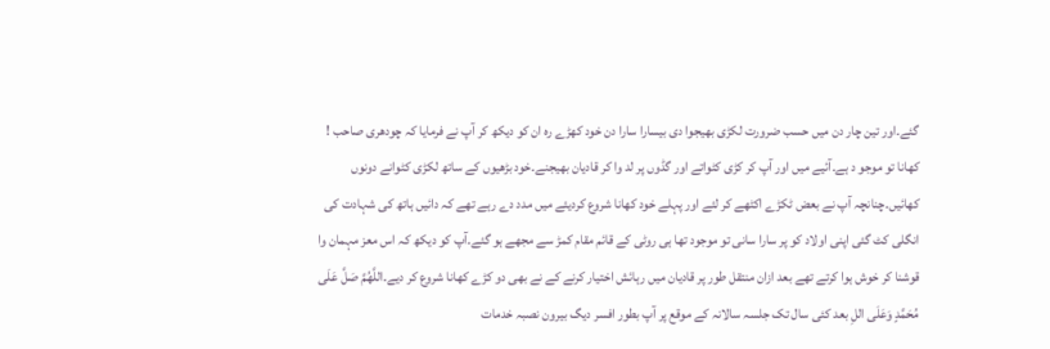گئے۔اور تین چار دن میں حسب ضرورت لکڑی بھیجوا دی بیسارا سارا دن خود کھڑے رہ ان کو دیکھ کر آپ نے فرمایا کہ چودھری صاحب ! کھانا تو موجو د ہے۔آئیے میں اور آپ کر کڑی کٹواتے اور گڈوں پر لد وا کر قادیان بھیجنے۔خود بڑھیوں کے ساتھ لکڑی کٹوانے دونوں کھائیں۔چنانچہ آپ نے بعض ٹکڑے اکٹھے کر لئے اور پہلے خود کھانا شروع کردیئے میں مدد دے رہے تھے کہ دائیں ہاتھ کی شہادت کی انگلی کٹ گئی اپنی اولاد کو پر سارا سانی تو موجود تھا ہی روٹی کے قائم مقام کمڑ سے مجھے ہو گئے۔آپ کو دیکھ کہ اس معز مہمان وا قوشنا کر خوش ہوا کرتے تھے بعد ازان منتقل طور پر قادیان میں رہائش اختیار کرنے کے نے بھی دو کڑے کھانا شروع کر دیے۔اللَّهُمَّ صَلَّ عَلَى مُحَمَّدٍ وَعَلَى اللِ بعد کئی سال تک جلسہ سالانہ کے موقع پر آپ بطور افسر دیگ بیرون نصبہ خدمات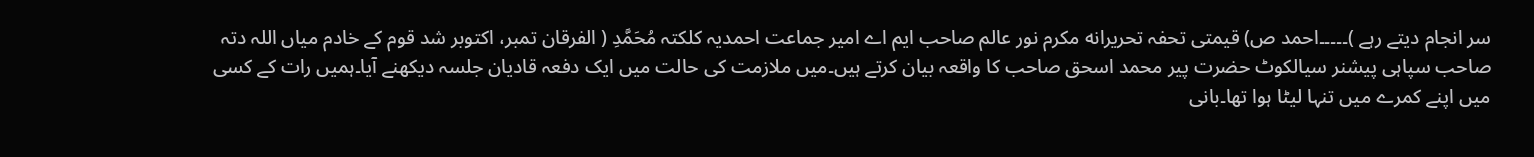سر انجام دیتے رہے )۔۔۔۔۔احمد ص) قیمتی تحفہ تحریرانه مکرم نور عالم صاحب ایم اے امیر جماعت احمدیہ کلکتہ مُحَمَّدِ ( الفرقان تمبر، اکتوبر شد قوم کے خادم میاں اللہ دتہ صاحب سپاہی پیشنر سیالکوٹ حضرت پیر محمد اسحق صاحب کا واقعہ بیان کرتے ہیں۔میں ملازمت کی حالت میں ایک دفعہ قادیان جلسہ دیکھنے آیا۔ہمیں رات کے کسی میں اپنے کمرے میں تنہا لیٹا ہوا تھا۔بانی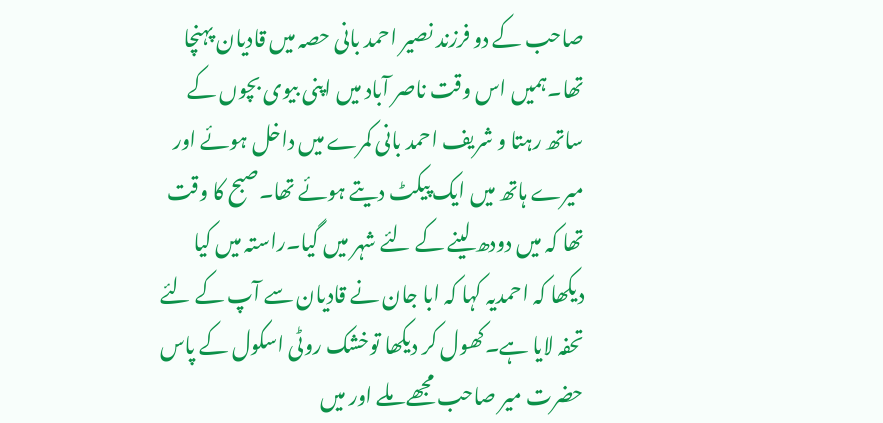صاحب کے دو فرزند نصیر احمد بانی حصہ میں قادیان پہنچا تھا۔ہمیں اس وقت ناصر آباد میں اپنی بیوی بچوں کے ساتھ رہتا و شریف احمد بانی کمرے میں داخل ہوئے اور میرے ہاتھ میں ایک پیکٹ دیتے ہوئے تھا۔صبح کا وقت تھا کہ میں دودھ لینے کے لئے شہر میں گیا۔راستہ میں کیا دیکھا کہ احمدیہ کہا کہ ابا جان نے قادیان سے آپ کے لئے تحفہ لایا ہے۔کھول کر دیکھا توخشک روٹی اسکول کے پاس حضرت میر صاحب مجھے ملے اور میں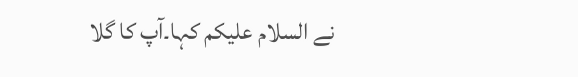نے السلام علیکم کہا۔آپ کا گلا